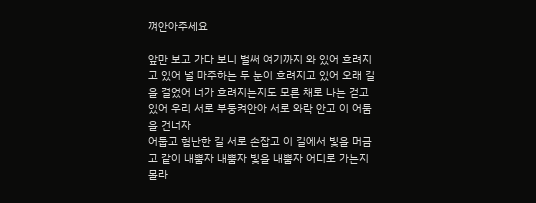껴안아주세요

앞만 보고 가다 보니 벌써 여기까지 와 있어 흐려지고 있어 널 마주하는 두 눈이 흐려지고 있어 오래 길을 걸었어 너가 흐려지는지도 모른 채로 나는 걷고 있어 우리 서로 부둥켜안아 서로 와락 안고 이 어둠을 건너자
어둡고 험난한 길 서로 손잡고 이 길에서 빛을 머금고 같이 내뿜자 내뿜자 빛을 내뿜자 어디로 가는지 몰라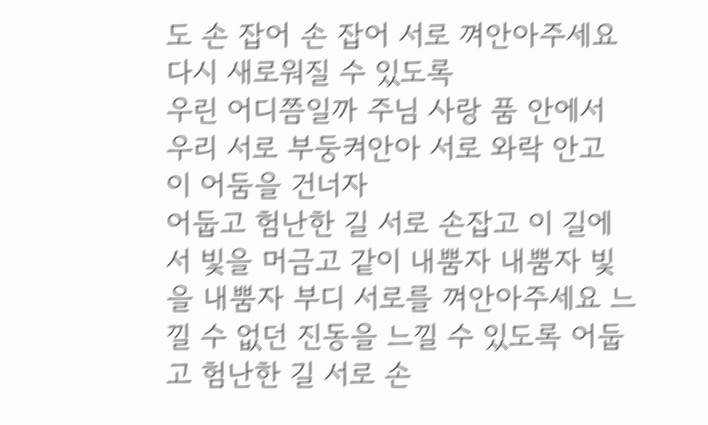도 손 잡어 손 잡어 서로 껴안아주세요 다시 새로워질 수 있도록
우린 어디쯤일까 주님 사랑 품 안에서 우리 서로 부둥켜안아 서로 와락 안고 이 어둠을 건너자
어둡고 험난한 길 서로 손잡고 이 길에서 빛을 머금고 같이 내뿜자 내뿜자 빛을 내뿜자 부디 서로를 껴안아주세요 느낄 수 없던 진동을 느낄 수 있도록 어둡고 험난한 길 서로 손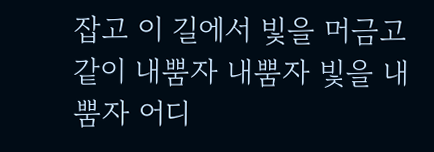잡고 이 길에서 빛을 머금고 같이 내뿜자 내뿜자 빛을 내뿜자 어디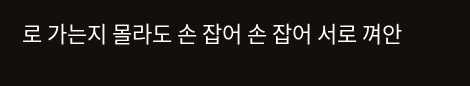로 가는지 몰라도 손 잡어 손 잡어 서로 껴안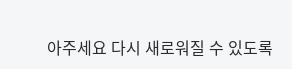아주세요 다시 새로워질 수 있도록